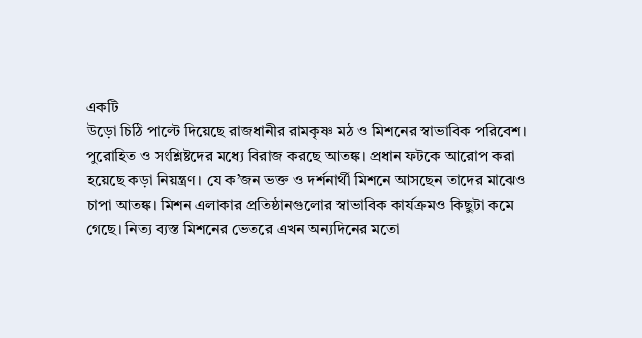একটি
উড়ো চিঠি পাল্টে দিয়েছে রাজধানীর রামকৃষ্ণ মঠ ও মিশনের স্বাভাবিক পরিবেশ।
পুরোহিত ও সংশ্লিষ্টদের মধ্যে বিরাজ করছে আতঙ্ক। প্রধান ফটকে আরোপ করা
হয়েছে কড়া নিয়ন্ত্রণ। যে ক’জন ভক্ত ও দর্শনার্থী মিশনে আসছেন তাদের মাঝেও
চাপা আতঙ্ক। মিশন এলাকার প্রতিষ্ঠানগুলোর স্বাভাবিক কার্যক্রমও কিছুটা কমে
গেছে। নিত্য ব্যস্ত মিশনের ভেতরে এখন অন্যদিনের মতো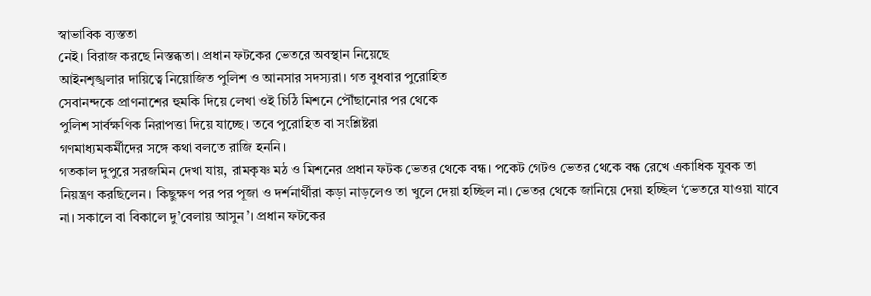স্বাভাবিক ব্যস্ততা
নেই। বিরাজ করছে নিস্তব্ধতা। প্রধান ফটকের ভেতরে অবস্থান নিয়েছে
আইনশৃঙ্খলার দায়িত্বে নিয়োজিত পুলিশ ও আনসার সদস্যরা। গত বুধবার পুরোহিত
সেবানন্দকে প্রাণনাশের হুমকি দিয়ে লেখা ওই চিঠি মিশনে পৌঁছানোর পর থেকে
পুলিশ সার্বক্ষণিক নিরাপত্তা দিয়ে যাচ্ছে। তবে পুরোহিত বা সংশ্লিষ্টরা
গণমাধ্যমকর্মীদের সঙ্গে কথা বলতে রাজি হননি।
গতকাল দুপুরে সরজমিন দেখা যায়, রামকৃষ্ণ মঠ ও মিশনের প্রধান ফটক ভেতর থেকে বন্ধ। পকেট গেটও ভেতর থেকে বন্ধ রেখে একাধিক যুবক তা নিয়ন্ত্রণ করছিলেন। কিছুক্ষণ পর পর পূজা ও দর্শনার্থীরা কড়া নাড়লেও তা খুলে দেয়া হচ্ছিল না। ভেতর থেকে জানিয়ে দেয়া হচ্ছিল ‘ভেতরে যাওয়া যাবে না। সকালে বা বিকালে দু’বেলায় আসুন’। প্রধান ফটকের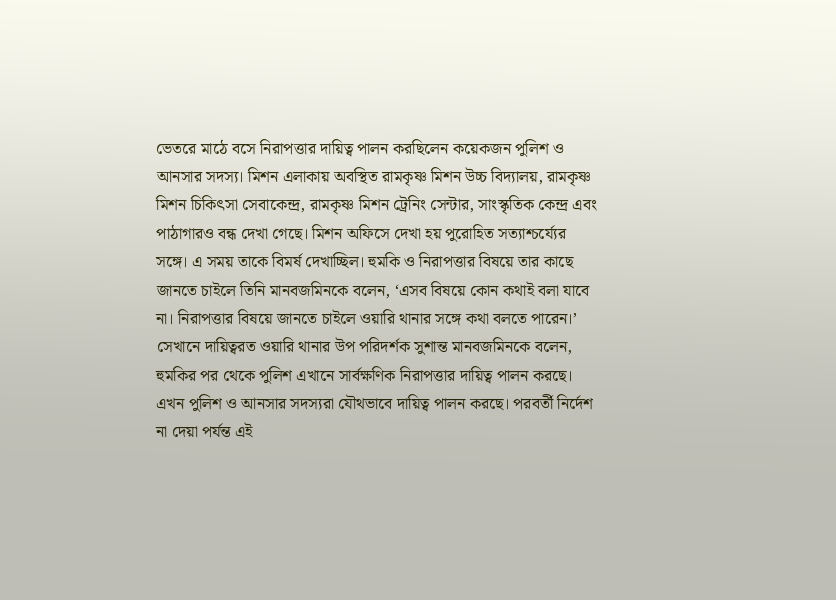ভেতরে মাঠে বসে নিরাপত্তার দায়িত্ব পালন করছিলেন কয়েকজন পুলিশ ও আনসার সদস্য। মিশন এলাকায় অবস্থিত রামকৃষ্ণ মিশন উচ্চ বিদ্যালয়, রামকৃষ্ণ মিশন চিকিৎসা সেবাকেন্দ্র, রামকৃষ্ণ মিশন ট্রেনিং সেন্টার, সাংস্কৃতিক কেন্দ্র এবং পাঠাগারও বন্ধ দেখা গেছে। মিশন অফিসে দেখা হয় পুরোহিত সত্যাশ্চর্য্যের সঙ্গে। এ সময় তাকে বিমর্ষ দেখাচ্ছিল। হুমকি ও নিরাপত্তার বিষয়ে তার কাছে জানতে চাইলে তিনি মানবজমিনকে বলেন, ‘এসব বিষয়ে কোন কথাই বলা যাবে না। নিরাপত্তার বিষয়ে জানতে চাইলে ওয়ারি থানার সঙ্গে কথা বলতে পারেন।’ সেখানে দায়িত্বরত ওয়ারি থানার উপ পরিদর্শক সুশান্ত মানবজমিনকে বলেন, হুমকির পর থেকে পুলিশ এখানে সার্বক্ষণিক নিরাপত্তার দায়িত্ব পালন করছে। এখন পুলিশ ও আনসার সদস্যরা যৌথভাবে দায়িত্ব পালন করছে। পরবর্তী নির্দেশ না দেয়া পর্যন্ত এই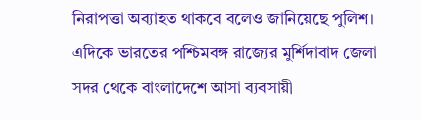নিরাপত্তা অব্যাহত থাকবে বলেও জানিয়েছে পুলিশ।
এদিকে ভারতের পশ্চিমবঙ্গ রাজ্যের মুর্শিদাবাদ জেলা সদর থেকে বাংলাদেশে আসা ব্যবসায়ী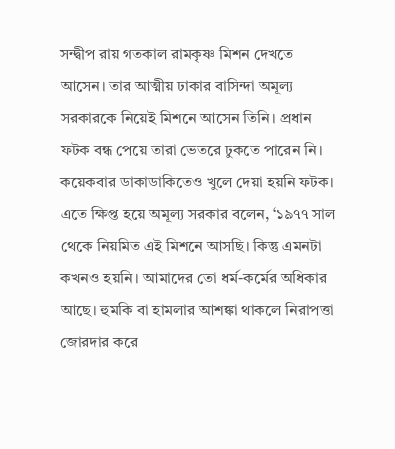সন্দ্বীপ রায় গতকাল রামকৃষ্ণ মিশন দেখতে আসেন। তার আত্মীয় ঢাকার বাসিন্দা অমূল্য সরকারকে নিয়েই মিশনে আসেন তিনি। প্রধান ফটক বন্ধ পেয়ে তারা ভেতরে ঢুকতে পারেন নি। কয়েকবার ডাকাডাকিতেও খুলে দেয়া হয়নি ফটক। এতে ক্ষিপ্ত হয়ে অমূল্য সরকার বলেন, ‘১৯৭৭ সাল থেকে নিয়মিত এই মিশনে আসছি। কিন্তু এমনটা কখনও হয়নি। আমাদের তো ধর্ম-কর্মের অধিকার আছে। হুমকি বা হামলার আশঙ্কা থাকলে নিরাপত্তা জোরদার করে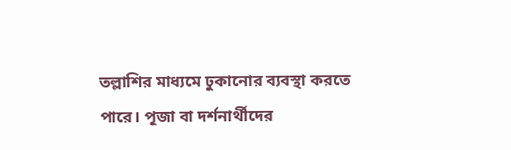তল্লাশির মাধ্যমে ঢুকানোর ব্যবস্থা করতে পারে। পূজা বা দর্শনার্থীদের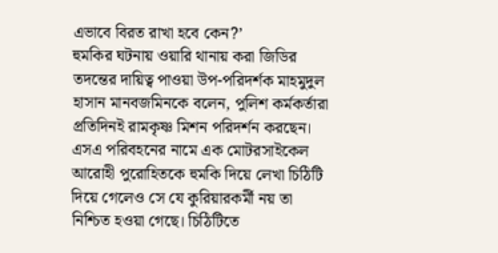এভাবে বিরত রাখা হবে কেন?’
হুমকির ঘটনায় ওয়ারি থানায় করা জিডির তদন্তের দায়িত্ব পাওয়া উপ-পরিদর্শক মাহমুদুল হাসান মানবজমিনকে বলেন, পুলিশ কর্মকর্তারা প্রতিদিনই রামকৃষ্ণ মিশন পরিদর্শন করছেন। এসএ পরিবহনের নামে এক মোটরসাইকেল আরোহী পুরোহিতকে হুমকি দিয়ে লেখা চিঠিটি দিয়ে গেলেও সে যে কুরিয়ারকর্মী নয় তা নিশ্চিত হওয়া গেছে। চিঠিটিতে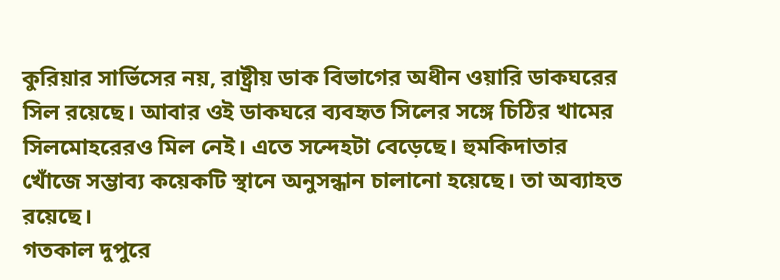কুরিয়ার সার্ভিসের নয়, রাষ্ট্রীয় ডাক বিভাগের অধীন ওয়ারি ডাকঘরের সিল রয়েছে। আবার ওই ডাকঘরে ব্যবহৃত সিলের সঙ্গে চিঠির খামের সিলমোহরেরও মিল নেই। এতে সন্দেহটা বেড়েছে। হুমকিদাতার খোঁজে সম্ভাব্য কয়েকটি স্থানে অনুসন্ধান চালানো হয়েছে। তা অব্যাহত রয়েছে।
গতকাল দুপুরে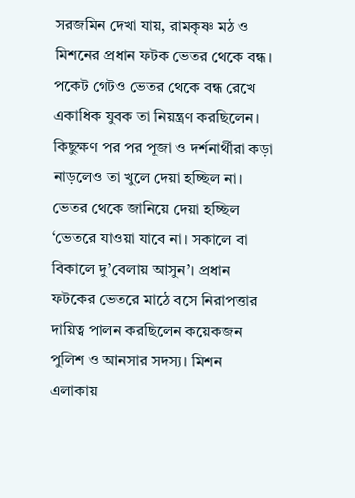সরজমিন দেখা যায়, রামকৃষ্ণ মঠ ও মিশনের প্রধান ফটক ভেতর থেকে বন্ধ। পকেট গেটও ভেতর থেকে বন্ধ রেখে একাধিক যুবক তা নিয়ন্ত্রণ করছিলেন। কিছুক্ষণ পর পর পূজা ও দর্শনার্থীরা কড়া নাড়লেও তা খুলে দেয়া হচ্ছিল না। ভেতর থেকে জানিয়ে দেয়া হচ্ছিল ‘ভেতরে যাওয়া যাবে না। সকালে বা বিকালে দু’বেলায় আসুন’। প্রধান ফটকের ভেতরে মাঠে বসে নিরাপত্তার দায়িত্ব পালন করছিলেন কয়েকজন পুলিশ ও আনসার সদস্য। মিশন এলাকায়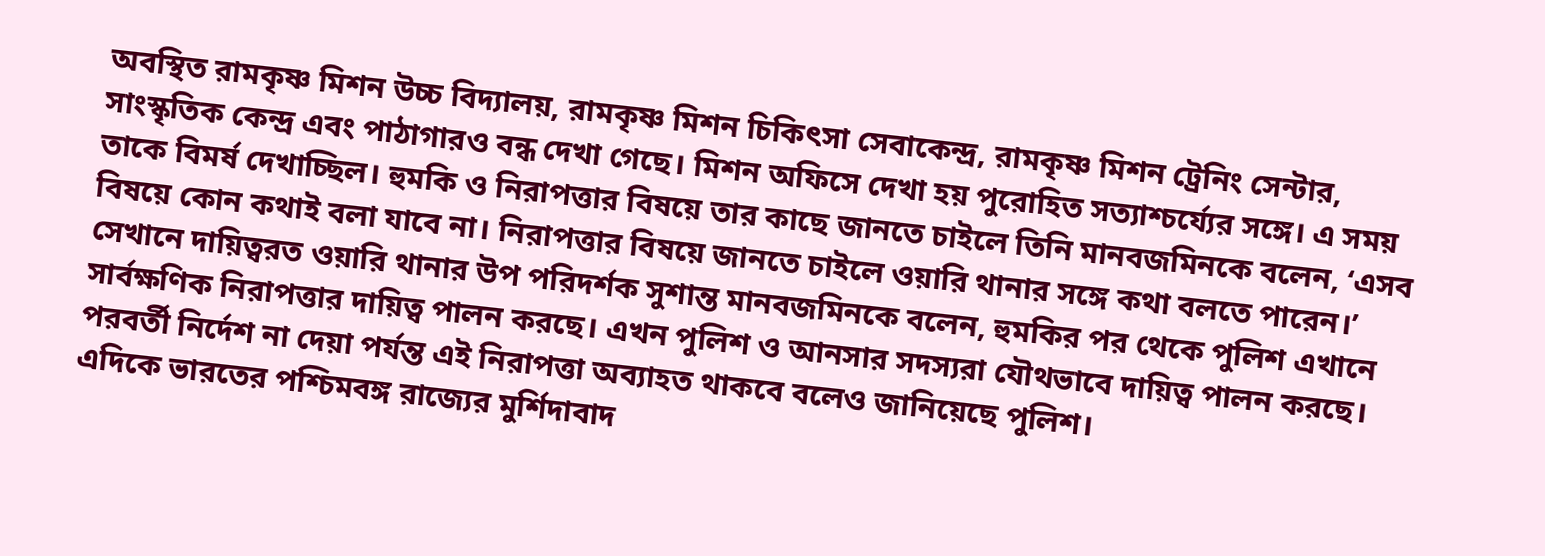অবস্থিত রামকৃষ্ণ মিশন উচ্চ বিদ্যালয়, রামকৃষ্ণ মিশন চিকিৎসা সেবাকেন্দ্র, রামকৃষ্ণ মিশন ট্রেনিং সেন্টার, সাংস্কৃতিক কেন্দ্র এবং পাঠাগারও বন্ধ দেখা গেছে। মিশন অফিসে দেখা হয় পুরোহিত সত্যাশ্চর্য্যের সঙ্গে। এ সময় তাকে বিমর্ষ দেখাচ্ছিল। হুমকি ও নিরাপত্তার বিষয়ে তার কাছে জানতে চাইলে তিনি মানবজমিনকে বলেন, ‘এসব বিষয়ে কোন কথাই বলা যাবে না। নিরাপত্তার বিষয়ে জানতে চাইলে ওয়ারি থানার সঙ্গে কথা বলতে পারেন।’ সেখানে দায়িত্বরত ওয়ারি থানার উপ পরিদর্শক সুশান্ত মানবজমিনকে বলেন, হুমকির পর থেকে পুলিশ এখানে সার্বক্ষণিক নিরাপত্তার দায়িত্ব পালন করছে। এখন পুলিশ ও আনসার সদস্যরা যৌথভাবে দায়িত্ব পালন করছে। পরবর্তী নির্দেশ না দেয়া পর্যন্ত এই নিরাপত্তা অব্যাহত থাকবে বলেও জানিয়েছে পুলিশ।
এদিকে ভারতের পশ্চিমবঙ্গ রাজ্যের মুর্শিদাবাদ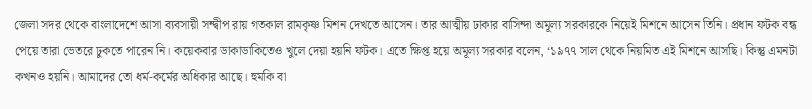জেলা সদর থেকে বাংলাদেশে আসা ব্যবসায়ী সন্দ্বীপ রায় গতকাল রামকৃষ্ণ মিশন দেখতে আসেন। তার আত্মীয় ঢাকার বাসিন্দা অমূল্য সরকারকে নিয়েই মিশনে আসেন তিনি। প্রধান ফটক বন্ধ পেয়ে তারা ভেতরে ঢুকতে পারেন নি। কয়েকবার ডাকাডাকিতেও খুলে দেয়া হয়নি ফটক। এতে ক্ষিপ্ত হয়ে অমূল্য সরকার বলেন, ‘১৯৭৭ সাল থেকে নিয়মিত এই মিশনে আসছি। কিন্তু এমনটা কখনও হয়নি। আমাদের তো ধর্ম-কর্মের অধিকার আছে। হুমকি বা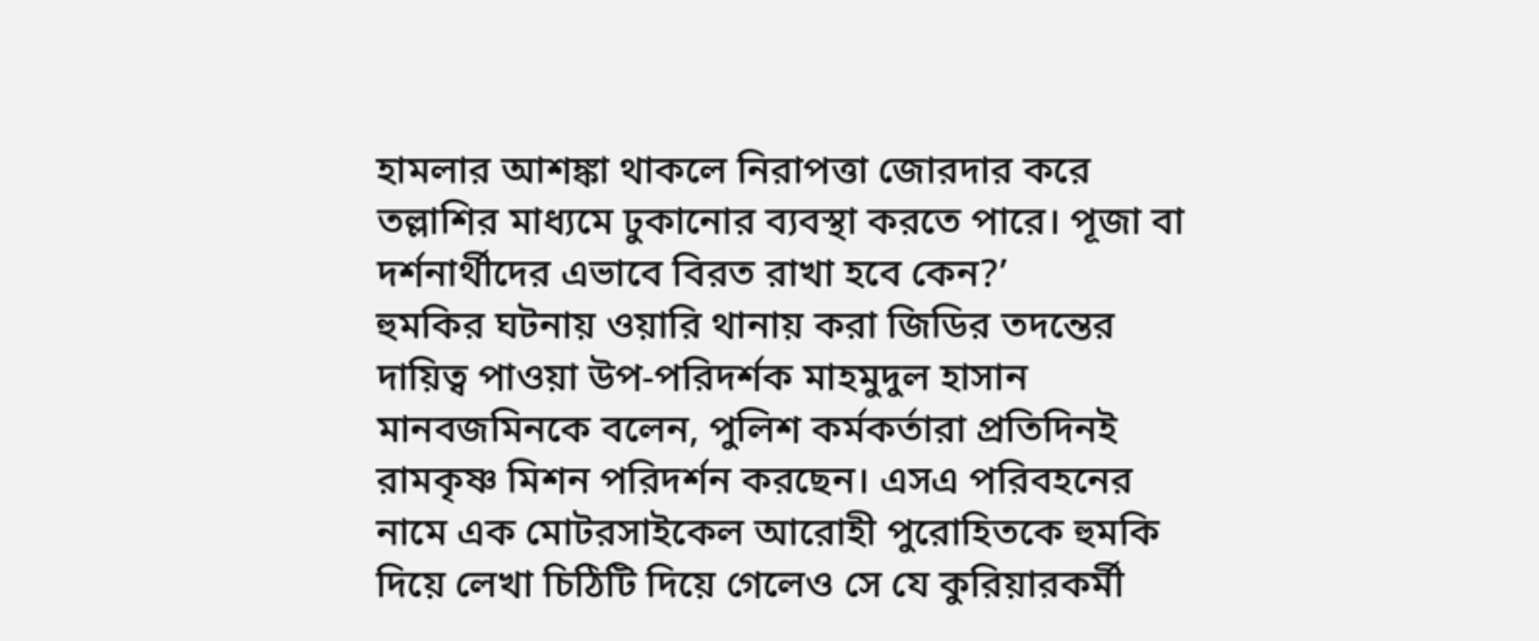হামলার আশঙ্কা থাকলে নিরাপত্তা জোরদার করে তল্লাশির মাধ্যমে ঢুকানোর ব্যবস্থা করতে পারে। পূজা বা দর্শনার্থীদের এভাবে বিরত রাখা হবে কেন?’
হুমকির ঘটনায় ওয়ারি থানায় করা জিডির তদন্তের দায়িত্ব পাওয়া উপ-পরিদর্শক মাহমুদুল হাসান মানবজমিনকে বলেন, পুলিশ কর্মকর্তারা প্রতিদিনই রামকৃষ্ণ মিশন পরিদর্শন করছেন। এসএ পরিবহনের নামে এক মোটরসাইকেল আরোহী পুরোহিতকে হুমকি দিয়ে লেখা চিঠিটি দিয়ে গেলেও সে যে কুরিয়ারকর্মী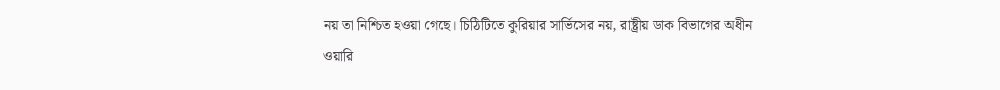নয় তা নিশ্চিত হওয়া গেছে। চিঠিটিতে কুরিয়ার সার্ভিসের নয়, রাষ্ট্রীয় ডাক বিভাগের অধীন ওয়ারি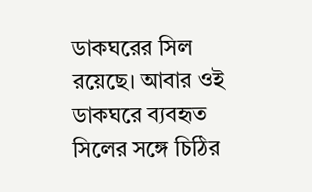ডাকঘরের সিল রয়েছে। আবার ওই ডাকঘরে ব্যবহৃত সিলের সঙ্গে চিঠির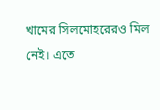খামের সিলমোহরেরও মিল নেই। এতে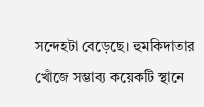সন্দেহটা বেড়েছে। হুমকিদাতার খোঁজে সম্ভাব্য কয়েকটি স্থানে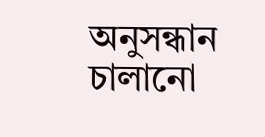অনুসন্ধান চালানো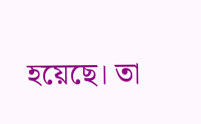হয়েছে। তা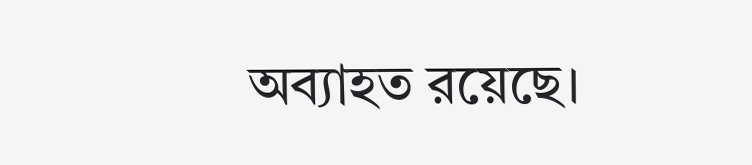অব্যাহত রয়েছে।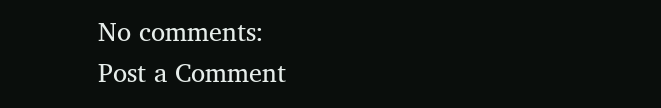No comments:
Post a Comment